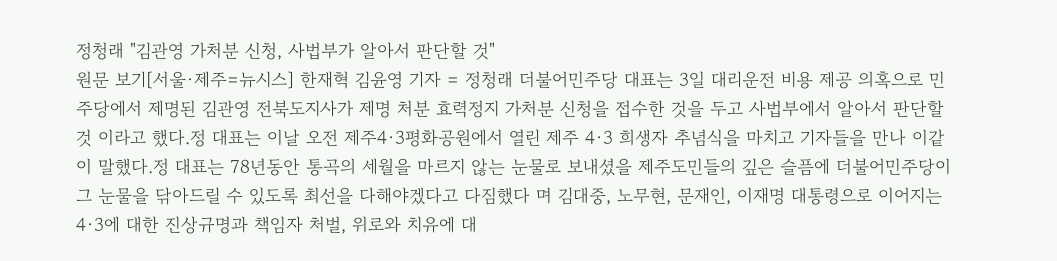정청래 "김관영 가처분 신청, 사법부가 알아서 판단할 것"
원문 보기[서울·제주=뉴시스] 한재혁 김윤영 기자 = 정청래 더불어민주당 대표는 3일 대리운전 비용 제공 의혹으로 민주당에서 제명된 김관영 전북도지사가 제명 처분 효력정지 가처분 신청을 접수한 것을 두고 사법부에서 알아서 판단할 것 이라고 했다.정 대표는 이날 오전 제주4·3평화공원에서 열린 제주 4·3 희생자 추념식을 마치고 기자들을 만나 이같이 말했다.정 대표는 78년동안 통곡의 세월을 마르지 않는 눈물로 보내셨을 제주도민들의 깊은 슬픔에 더불어민주당이 그 눈물을 닦아드릴 수 있도록 최선을 다해야겠다고 다짐했다 며 김대중, 노무현, 문재인, 이재명 대통령으로 이어지는 4·3에 대한 진상규명과 책임자 처벌, 위로와 치유에 대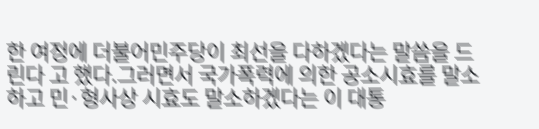한 여정에 더불어민주당이 최선을 다하겠다는 말씀을 드린다 고 했다.그러면서 국가폭력에 의한 공소시효를 말소하고 민·형사상 시효도 말소하겠다는 이 대통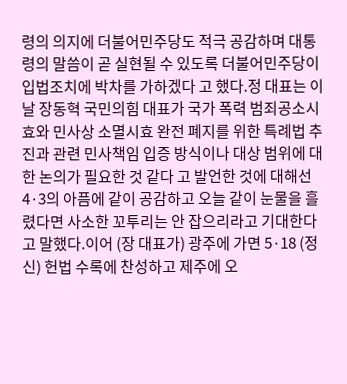령의 의지에 더불어민주당도 적극 공감하며 대통령의 말씀이 곧 실현될 수 있도록 더불어민주당이 입법조치에 박차를 가하겠다 고 했다.정 대표는 이날 장동혁 국민의힘 대표가 국가 폭력 범죄공소시효와 민사상 소멸시효 완전 폐지를 위한 특례법 추진과 관련 민사책임 입증 방식이나 대상 범위에 대한 논의가 필요한 것 같다 고 발언한 것에 대해선 4·3의 아픔에 같이 공감하고 오늘 같이 눈물을 흘렸다면 사소한 꼬투리는 안 잡으리라고 기대한다 고 말했다.이어 (장 대표가) 광주에 가면 5·18 (정신) 헌법 수록에 찬성하고 제주에 오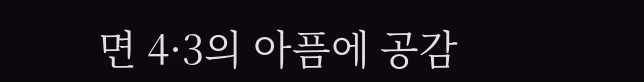면 4·3의 아픔에 공감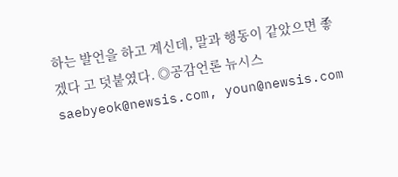하는 발언을 하고 계신데, 말과 행동이 같았으면 좋겠다 고 덧붙였다. ◎공감언론 뉴시스 saebyeok@newsis.com, youn@newsis.com